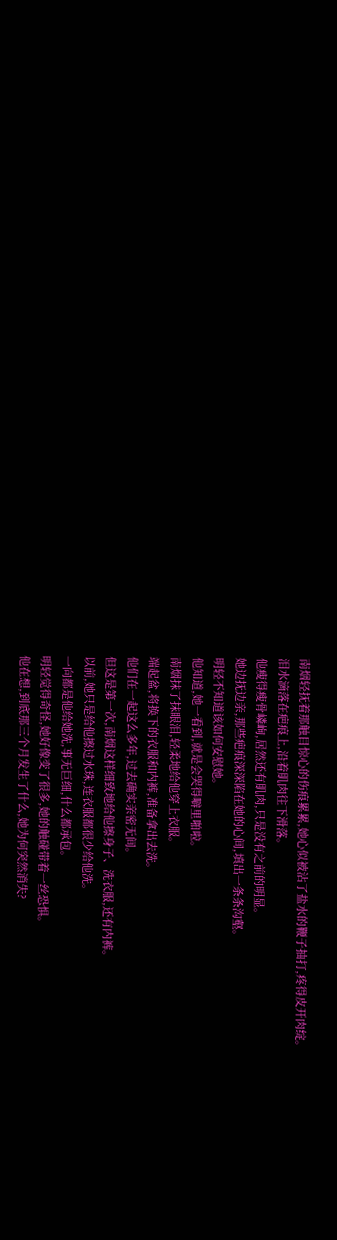南烟轻抚着那触目惊心的伤痕累累,她心似被沾了盐水的鞭子抽打,疼得皮开肉绽。
泪水滴落在疤痕上,沿着肌肉往下滑落。
他瘦得瘦骨嶙峋,居然还有肌肉,只是没有之前的明显。
她边抚边亲,那些疤痕深深陷在她的心间,填出一条条沟壑。
明轻不知道该如何安慰她。
他知道,她一看到,就是会哭得噼里啪啦。
南烟抹了抹眼泪,轻柔地给他穿上衣服。
端起盆,将换下的衣服和内裤,准备拿出去洗。
他们在一起这么多年,过去确实亲密无间。
但这是第一次,南烟这样细致地给他擦身子、洗衣服,还有内裤。
以前,她只是给他擦过水珠,连衣服都很少给他洗。
一向都是他给她洗,事无巨细,什么都承包。
明轻觉得奇怪,她好像变了很多,她的触碰带着一丝恐惧。
他在想,到底那三个月发生了什么,她为何突然消失?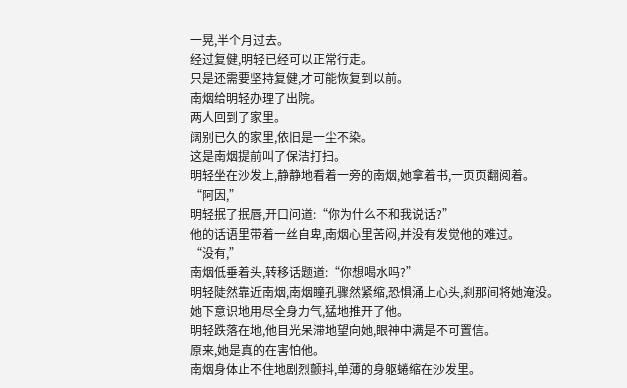一晃,半个月过去。
经过复健,明轻已经可以正常行走。
只是还需要坚持复健,才可能恢复到以前。
南烟给明轻办理了出院。
两人回到了家里。
阔别已久的家里,依旧是一尘不染。
这是南烟提前叫了保洁打扫。
明轻坐在沙发上,静静地看着一旁的南烟,她拿着书,一页页翻阅着。
“阿因,”
明轻抿了抿唇,开口问道:“你为什么不和我说话?”
他的话语里带着一丝自卑,南烟心里苦闷,并没有发觉他的难过。
“没有,”
南烟低垂着头,转移话题道:“你想喝水吗?”
明轻陡然靠近南烟,南烟瞳孔骤然紧缩,恐惧涌上心头,刹那间将她淹没。
她下意识地用尽全身力气,猛地推开了他。
明轻跌落在地,他目光呆滞地望向她,眼神中满是不可置信。
原来,她是真的在害怕他。
南烟身体止不住地剧烈颤抖,单薄的身躯蜷缩在沙发里。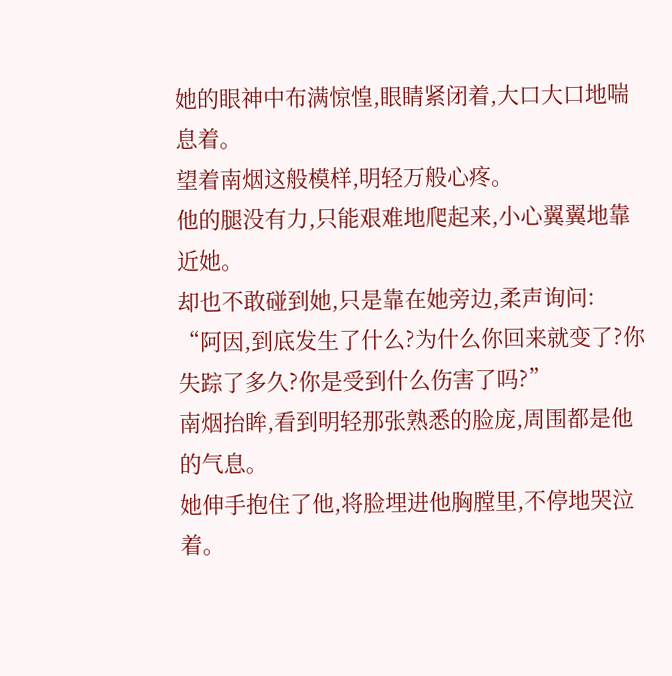她的眼神中布满惊惶,眼睛紧闭着,大口大口地喘息着。
望着南烟这般模样,明轻万般心疼。
他的腿没有力,只能艰难地爬起来,小心翼翼地靠近她。
却也不敢碰到她,只是靠在她旁边,柔声询问:
“阿因,到底发生了什么?为什么你回来就变了?你失踪了多久?你是受到什么伤害了吗?”
南烟抬眸,看到明轻那张熟悉的脸庞,周围都是他的气息。
她伸手抱住了他,将脸埋进他胸膛里,不停地哭泣着。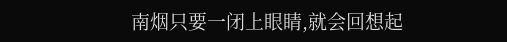南烟只要一闭上眼睛,就会回想起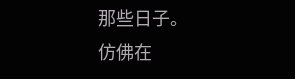那些日子。
仿佛在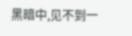黑暗中,见不到一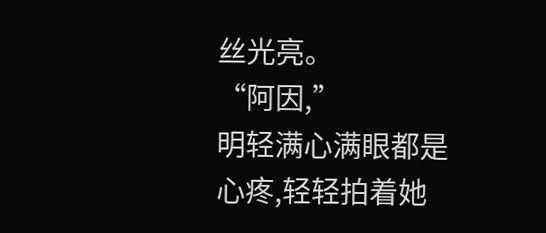丝光亮。
“阿因,”
明轻满心满眼都是心疼,轻轻拍着她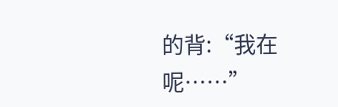的背:“我在呢……”